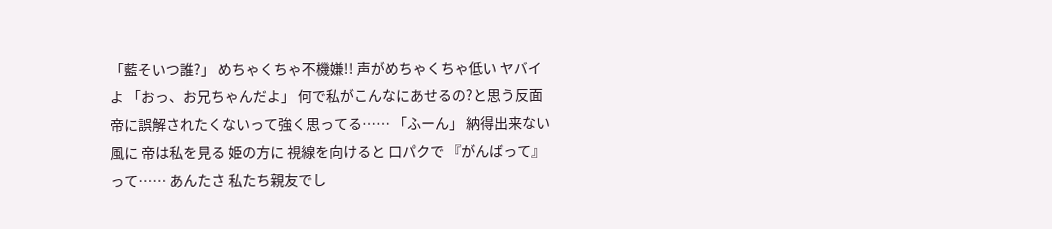「藍そいつ誰?」 めちゃくちゃ不機嫌!! 声がめちゃくちゃ低い ヤバイよ 「おっ、お兄ちゃんだよ」 何で私がこんなにあせるの?と思う反面 帝に誤解されたくないって強く思ってる…… 「ふーん」 納得出来ない風に 帝は私を見る 姫の方に 視線を向けると 口パクで 『がんばって』って…… あんたさ 私たち親友でし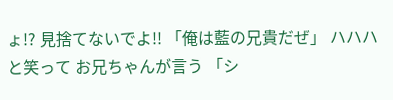ょ!? 見捨てないでよ!! 「俺は藍の兄貴だぜ」 ハハハと笑って お兄ちゃんが言う 「シ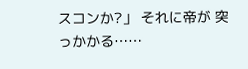スコンか?」 それに帝が 突っかかる……